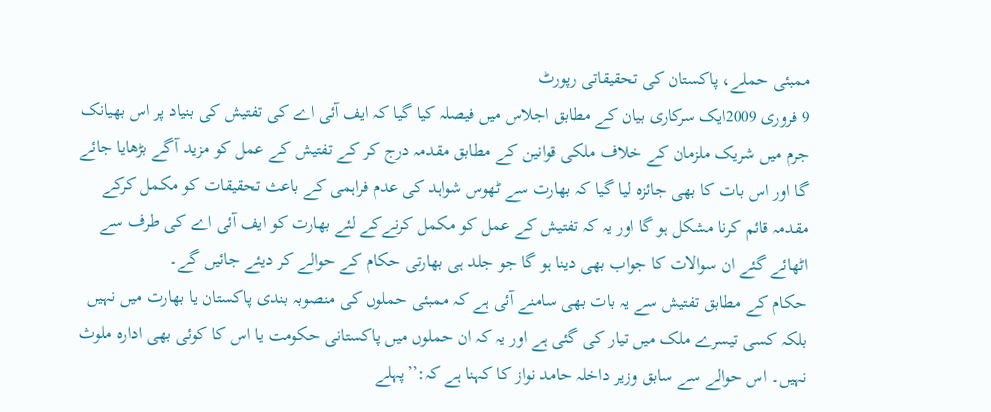ممبئی حملے، پاکستان کی تحقیقاتی رپورٹ
9 فروری 2009ایک سرکاری بیان کے مطابق اجلاس میں فیصلہ کیا گیا کہ ایف آئی اے کی تفتیش کی بنیاد پر اس بھیانک جرم میں شریک ملزمان کے خلاف ملکی قوانین کے مطابق مقدمہ درج کر کے تفتیش کے عمل کو مزید آگے بڑھایا جائے گا اور اس بات کا بھی جائزہ لیا گیا کہ بھارت سے ٹھوس شواہد کی عدم فراہمی کے باعث تحقیقات کو مکمل کرکے مقدمہ قائم کرنا مشکل ہو گا اور یہ کہ تفتیش کے عمل کو مکمل کرنےکے لئے بھارت کو ایف آئی اے کی طرف سے اٹھائے گئے ان سوالات کا جواب بھی دینا ہو گا جو جلد ہی بھارتی حکام کے حوالے کر دیئے جائیں گے۔
حکام کے مطابق تفتیش سے یہ بات بھی سامنے آئی ہے کہ ممبئی حملوں کی منصوبہ بندی پاکستان یا بھارت میں نہیں بلکہ کسی تیسرے ملک میں تیار کی گئی ہے اور یہ کہ ان حملوں میں پاکستانی حکومت یا اس کا کوئی بھی ادارہ ملوث نہیں۔ اس حوالے سے سابق وزیر داخلہ حامد نواز کا کہنا ہے کہ:’’پہلے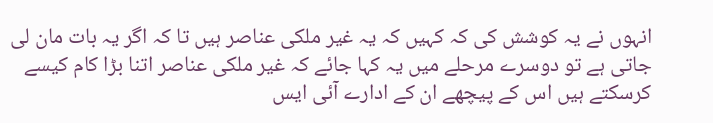انہوں نے یہ کوشش کی کہ کہیں کہ یہ غیر ملکی عناصر ہیں تا کہ اگر یہ بات مان لی جاتی ہے تو دوسرے مرحلے میں یہ کہا جائے کہ غیر ملکی عناصر اتنا بڑا کام کیسے کرسکتے ہیں اس کے پیچھے ان کے ادارے آئی ایس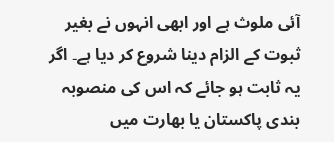آئی ملوث ہے اور ابھی انہوں نے بغیر ثبوت کے الزام دینا شروع کر دیا ہے۔ اگر یہ ثابت ہو جائے کہ اس کی منصوبہ بندی پاکستان یا بھارت میں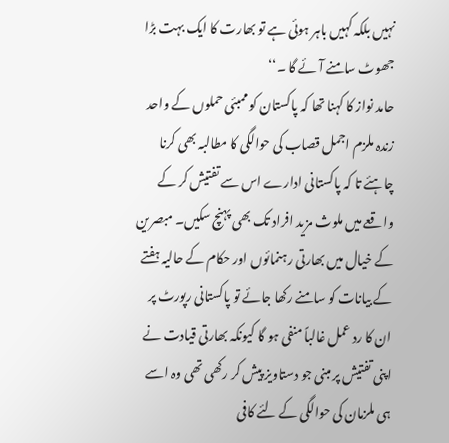نہیں بلکہ کہیں باہر ہوئی ہے تو بھارت کا ایک بہت بڑا جھوٹ سامنے آئے گا ۔‘‘
حامد نواز کا کہنا تھا کہ پاکستان کو ممبئی حملوں کے واحد زندہ ملزم اجمل قصاب کی حوالگی کا مطالبہ بھی کرنا چاہئے تا کہ پاکستانی ادارے اس سے تفتیش کر کے واقعے میں ملوث مزید افراد تک بھی پہنچ سکیں۔ مبصرین کے خیال میں بھارتی رہنمائوں اور حکام کے حالیہ ہفتے کے بیانات کو سامنے رکھا جائے تو پاکستانی رپورٹ پر ان کا رد عمل غالباً منفی ہو گا کیونکہ بھارتی قیادت نے اپنی تفتیش پر مبنی جو دستاویز پیش کر رکھی تھی وہ اسے ہی ملزمان کی حوالگی کے لئے کافی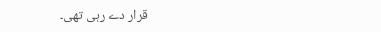قرار دے رہی تھی۔